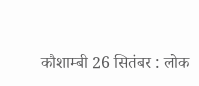कौशाम्बी 26 सितंबर : लोक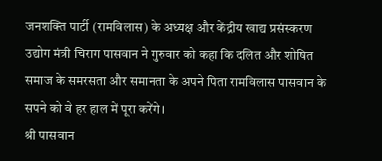जनशक्ति पार्टी (रामविलास) के अध्यक्ष और केंद्रीय खाद्य प्रसंस्करण उद्योग मंत्री चिराग पासवान ने गुरुवार को कहा कि दलित और शोषित समाज के समरसता और समानता के अपने पिता रामविलास पासवान के सपने को वे हर हाल में पूरा करेंगे।
श्री पासवान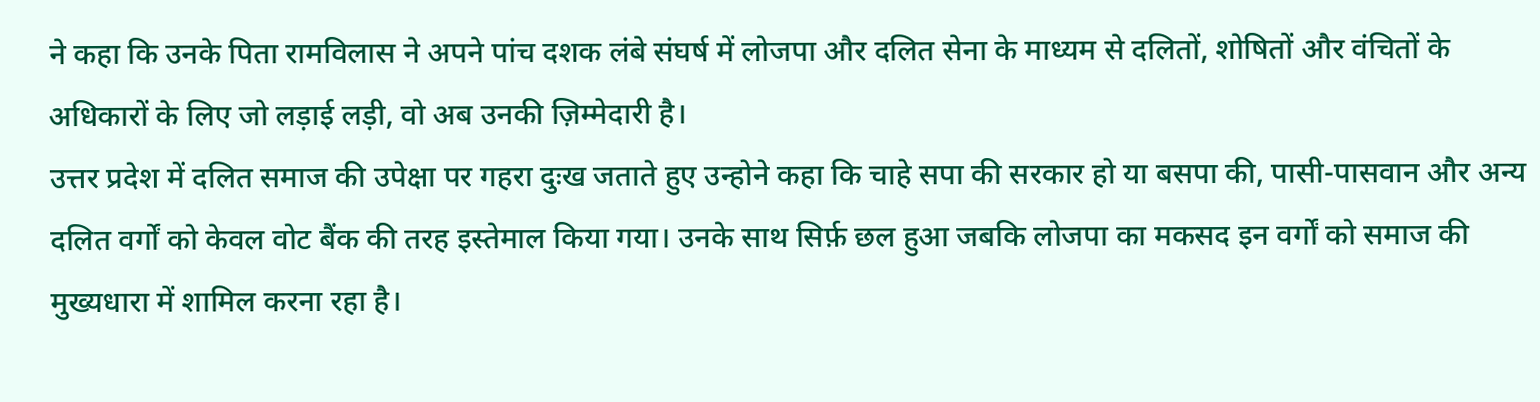ने कहा कि उनके पिता रामविलास ने अपने पांच दशक लंबे संघर्ष में लोजपा और दलित सेना के माध्यम से दलितों, शोषितों और वंचितों के अधिकारों के लिए जो लड़ाई लड़ी, वो अब उनकी ज़िम्मेदारी है।
उत्तर प्रदेश में दलित समाज की उपेक्षा पर गहरा दुःख जताते हुए उन्होने कहा कि चाहे सपा की सरकार हो या बसपा की, पासी-पासवान और अन्य दलित वर्गों को केवल वोट बैंक की तरह इस्तेमाल किया गया। उनके साथ सिर्फ़ छल हुआ जबकि लोजपा का मकसद इन वर्गों को समाज की मुख्यधारा में शामिल करना रहा है।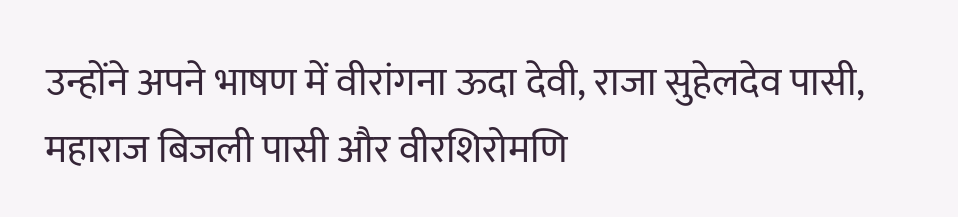उन्होंने अपने भाषण में वीरांगना ऊदा देवी, राजा सुहेलदेव पासी, महाराज बिजली पासी और वीरशिरोमणि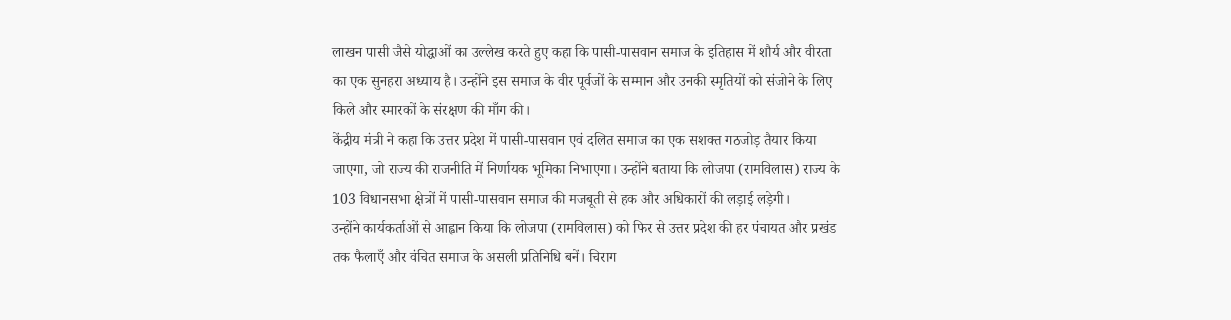लाखन पासी जैसे योद्धाओं का उल्लेख करते हुए कहा कि पासी-पासवान समाज के इतिहास में शौर्य और वीरता का एक सुनहरा अध्याय है। उन्होंने इस समाज के वीर पूर्वजों के सम्मान और उनकी स्मृतियों को संजोने के लिए किले और स्मारकों के संरक्षण की माँग की।
केंद्रीय मंत्री ने कहा कि उत्तर प्रदेश में पासी-पासवान एवं दलित समाज का एक सशक्त गठजोड़ तैयार किया जाएगा, जो राज्य की राजनीति में निर्णायक भूमिका निभाएगा। उन्होंने बताया कि लोजपा (रामविलास) राज्य के 103 विधानसभा क्षेत्रों में पासी-पासवान समाज की मजबूती से हक और अधिकारों की लड़ाई लड़ेगी।
उन्होंने कार्यकर्ताओं से आह्वान किया कि लोजपा (रामविलास) को फिर से उत्तर प्रदेश की हर पंचायत और प्रखंड तक फैलाएँ और वंचित समाज के असली प्रतिनिधि बनें। चिराग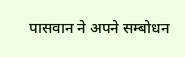पासवान ने अपने सम्बोधन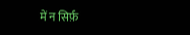में न सिर्फ़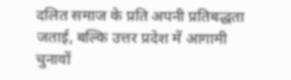दलित समाज के प्रति अपनी प्रतिबद्धता जताई, बल्कि उत्तर प्रदेश में आगामी चुनावों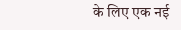के लिए एक नई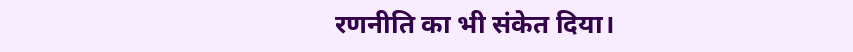रणनीति का भी संकेत दिया।